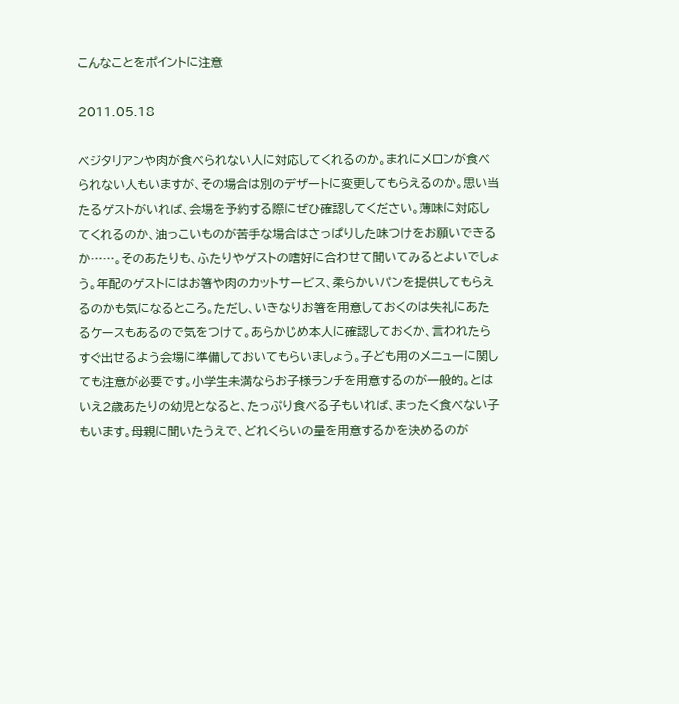こんなことをポイントに注意

2011.05.18

ベジタリアンや肉が食べられない人に対応してくれるのか。まれにメロンが食べられない人もいますが、その場合は別のデザートに変更してもらえるのか。思い当たるゲストがいれば、会場を予約する際にぜひ確認してください。薄味に対応してくれるのか、油っこいものが苦手な場合はさっぱりした味つけをお願いできるか……。そのあたりも、ふたりやゲストの嗜好に合わせて聞いてみるとよいでしょう。年配のゲストにはお箸や肉のカットサービス、柔らかいパンを提供してもらえるのかも気になるところ。ただし、いきなりお箸を用意しておくのは失礼にあたるケースもあるので気をつけて。あらかじめ本人に確認しておくか、言われたらすぐ出せるよう会場に準備しておいてもらいましょう。子ども用のメニューに関しても注意が必要です。小学生未満ならお子様ランチを用意するのが一般的。とはいえ2歳あたりの幼児となると、たっぷり食べる子もいれば、まったく食べない子もいます。母親に聞いたうえで、どれくらいの量を用意するかを決めるのが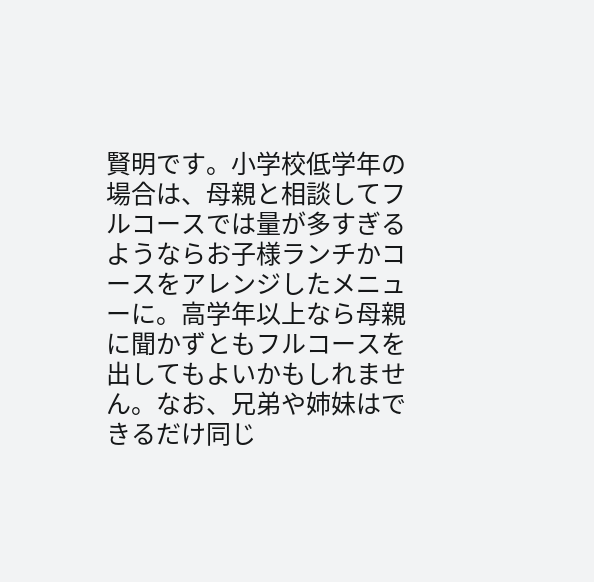賢明です。小学校低学年の場合は、母親と相談してフルコースでは量が多すぎるようならお子様ランチかコースをアレンジしたメニューに。高学年以上なら母親に聞かずともフルコースを出してもよいかもしれません。なお、兄弟や姉妹はできるだけ同じ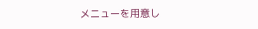メニューを用意し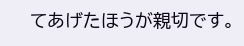てあげたほうが親切です。